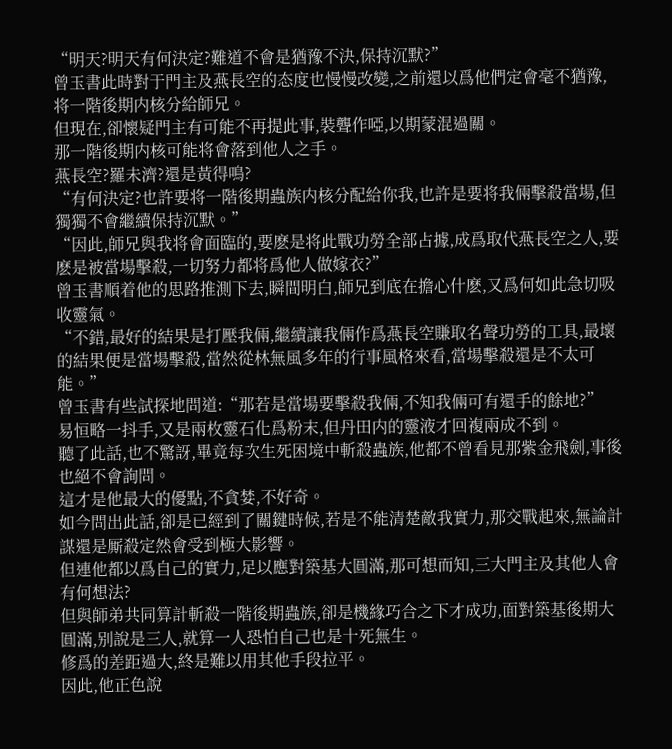“明天?明天有何決定?難道不會是猶豫不決,保持沉默?”
曾玉書此時對于門主及燕長空的态度也慢慢改變,之前還以爲他們定會毫不猶豫,将一階後期内核分給師兄。
但現在,卻懷疑門主有可能不再提此事,裝聾作啞,以期蒙混過關。
那一階後期内核可能将會落到他人之手。
燕長空?羅未濟?還是黃得鳴?
“有何決定?也許要将一階後期蟲族内核分配給你我,也許是要将我倆擊殺當場,但獨獨不會繼續保持沉默。”
“因此,師兄與我将會面臨的,要麽是将此戰功勞全部占據,成爲取代燕長空之人,要麽是被當場擊殺,一切努力都将爲他人做嫁衣?”
曾玉書順着他的思路推測下去,瞬間明白,師兄到底在擔心什麽,又爲何如此急切吸收靈氣。
“不錯,最好的結果是打壓我倆,繼續讓我倆作爲燕長空賺取名聲功勞的工具,最壞的結果便是當場擊殺,當然從林無風多年的行事風格來看,當場擊殺還是不太可能。”
曾玉書有些試探地問道:“那若是當場要擊殺我倆,不知我倆可有還手的餘地?”
易恒略一抖手,又是兩枚靈石化爲粉末,但丹田内的靈液才回複兩成不到。
聽了此話,也不驚訝,畢竟每次生死困境中斬殺蟲族,他都不曾看見那紫金飛劍,事後也絕不會詢問。
這才是他最大的優點,不貪婪,不好奇。
如今問出此話,卻是已經到了關鍵時候,若是不能清楚敵我實力,那交戰起來,無論計謀還是厮殺定然會受到極大影響。
但連他都以爲自己的實力,足以應對築基大圓滿,那可想而知,三大門主及其他人會有何想法?
但與師弟共同算計斬殺一階後期蟲族,卻是機緣巧合之下才成功,面對築基後期大圓滿,别說是三人,就算一人恐怕自己也是十死無生。
修爲的差距過大,終是難以用其他手段拉平。
因此,他正色說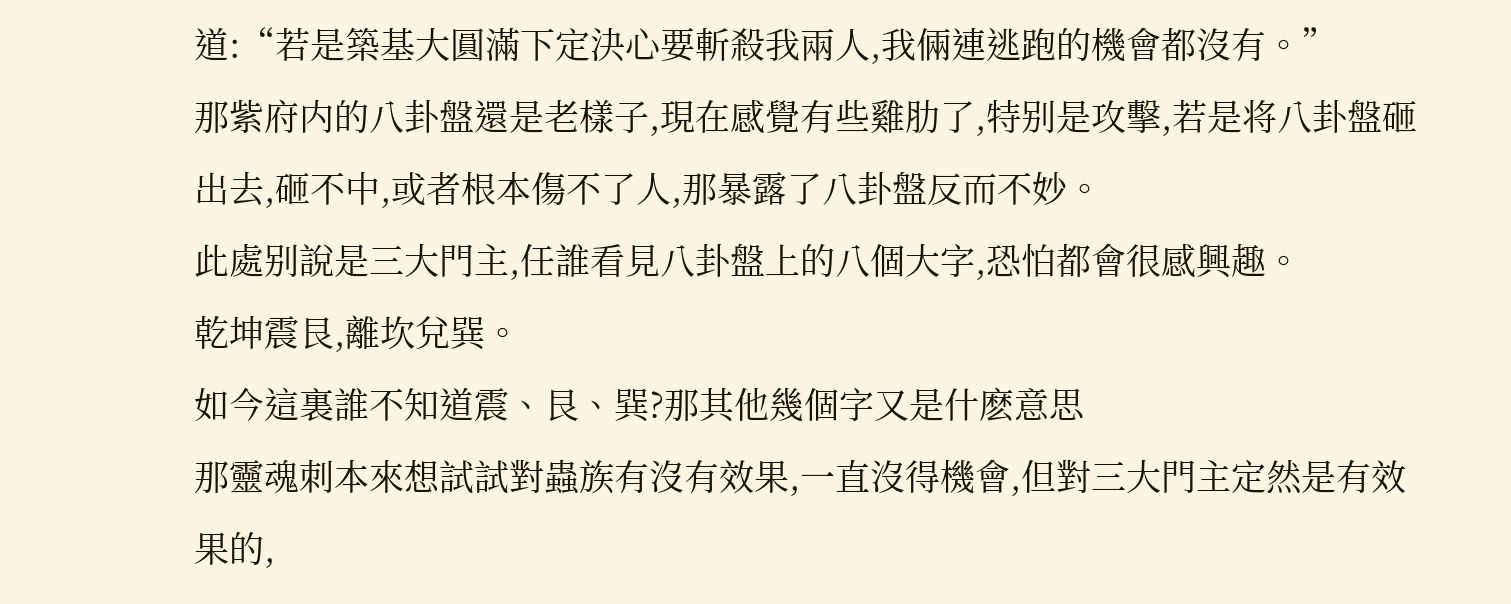道:“若是築基大圓滿下定決心要斬殺我兩人,我倆連逃跑的機會都沒有。”
那紫府内的八卦盤還是老樣子,現在感覺有些雞肋了,特别是攻擊,若是将八卦盤砸出去,砸不中,或者根本傷不了人,那暴露了八卦盤反而不妙。
此處别說是三大門主,任誰看見八卦盤上的八個大字,恐怕都會很感興趣。
乾坤震艮,離坎兌巽。
如今這裏誰不知道震、艮、巽?那其他幾個字又是什麽意思
那靈魂刺本來想試試對蟲族有沒有效果,一直沒得機會,但對三大門主定然是有效果的,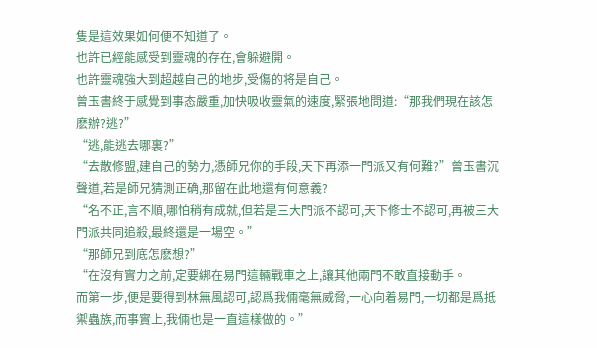隻是這效果如何便不知道了。
也許已經能感受到靈魂的存在,會躲避開。
也許靈魂強大到超越自己的地步,受傷的将是自己。
曾玉書終于感覺到事态嚴重,加快吸收靈氣的速度,緊張地問道:“那我們現在該怎麽辦?逃?”
“逃,能逃去哪裏?”
“去散修盟,建自己的勢力,憑師兄你的手段,天下再添一門派又有何難?”曾玉書沉聲道,若是師兄猜測正确,那留在此地還有何意義?
“名不正,言不順,哪怕稍有成就,但若是三大門派不認可,天下修士不認可,再被三大門派共同追殺,最終還是一場空。”
“那師兄到底怎麽想?”
“在沒有實力之前,定要綁在易門這輛戰車之上,讓其他兩門不敢直接動手。
而第一步,便是要得到林無風認可,認爲我倆毫無威脅,一心向着易門,一切都是爲抵禦蟲族,而事實上,我倆也是一直這樣做的。”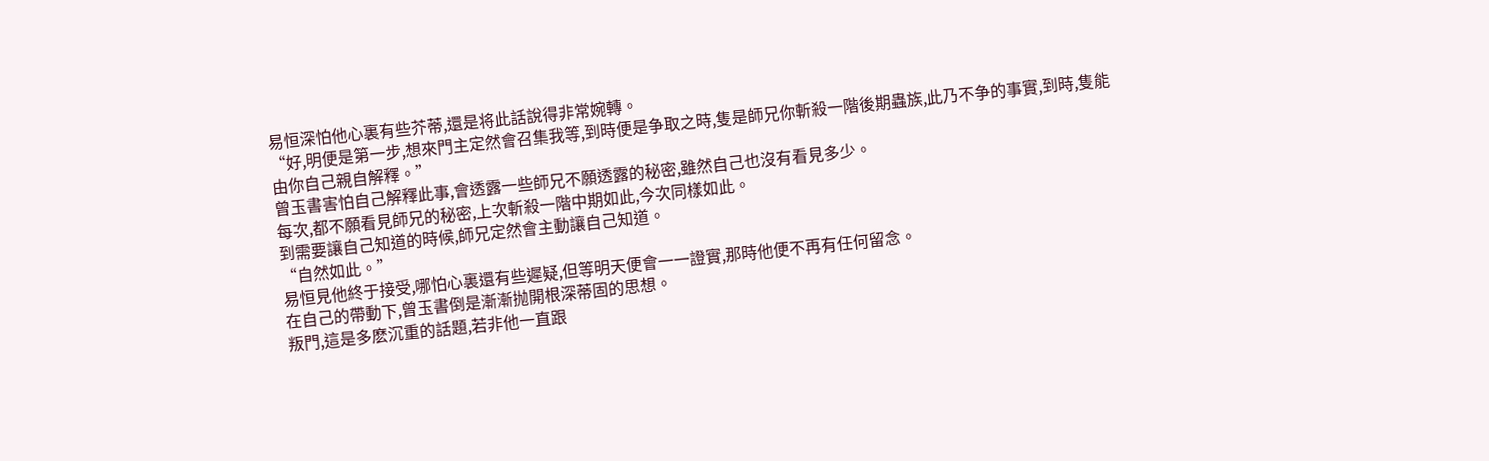易恒深怕他心裏有些芥蒂,還是将此話說得非常婉轉。
“好,明便是第一步,想來門主定然會召集我等,到時便是争取之時,隻是師兄你斬殺一階後期蟲族,此乃不争的事實,到時,隻能由你自己親自解釋。”
曾玉書害怕自己解釋此事,會透露一些師兄不願透露的秘密,雖然自己也沒有看見多少。
每次,都不願看見師兄的秘密,上次斬殺一階中期如此,今次同樣如此。
到需要讓自己知道的時候,師兄定然會主動讓自己知道。
“自然如此。”
易恒見他終于接受,哪怕心裏還有些遲疑,但等明天便會一一證實,那時他便不再有任何留念。
在自己的帶動下,曾玉書倒是漸漸抛開根深蒂固的思想。
叛門,這是多麽沉重的話題,若非他一直跟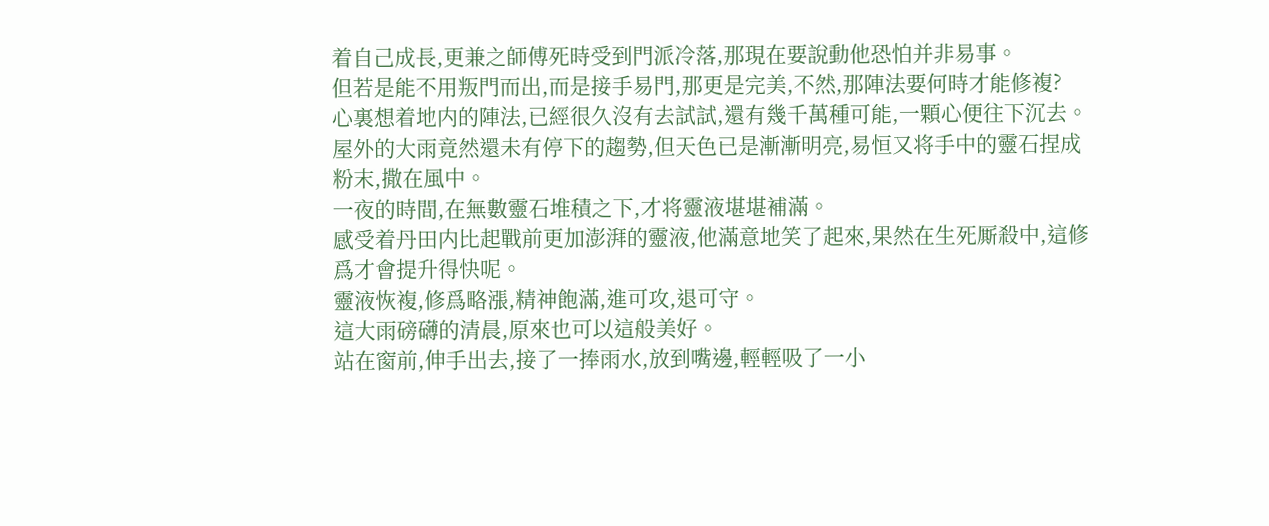着自己成長,更兼之師傅死時受到門派冷落,那現在要說動他恐怕并非易事。
但若是能不用叛門而出,而是接手易門,那更是完美,不然,那陣法要何時才能修複?
心裏想着地内的陣法,已經很久沒有去試試,還有幾千萬種可能,一顆心便往下沉去。
屋外的大雨竟然還未有停下的趨勢,但天色已是漸漸明亮,易恒又将手中的靈石捏成粉末,撒在風中。
一夜的時間,在無數靈石堆積之下,才将靈液堪堪補滿。
感受着丹田内比起戰前更加澎湃的靈液,他滿意地笑了起來,果然在生死厮殺中,這修爲才會提升得快呢。
靈液恢複,修爲略漲,精神飽滿,進可攻,退可守。
這大雨磅礴的清晨,原來也可以這般美好。
站在窗前,伸手出去,接了一捧雨水,放到嘴邊,輕輕吸了一小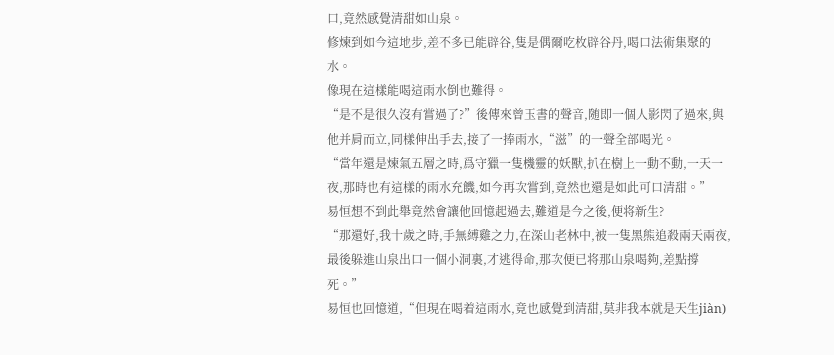口,竟然感覺清甜如山泉。
修煉到如今這地步,差不多已能辟谷,隻是偶爾吃枚辟谷丹,喝口法術集聚的水。
像現在這樣能喝這雨水倒也難得。
“是不是很久沒有嘗過了?”後傳來曾玉書的聲音,随即一個人影閃了過來,與他并肩而立,同樣伸出手去,接了一捧雨水,“滋”的一聲全部喝光。
“當年還是煉氣五層之時,爲守獵一隻機靈的妖獸,扒在樹上一動不動,一天一夜,那時也有這樣的雨水充饑,如今再次嘗到,竟然也還是如此可口清甜。”
易恒想不到此舉竟然會讓他回憶起過去,難道是今之後,便将新生?
“那還好,我十歲之時,手無縛雞之力,在深山老林中,被一隻黑熊追殺兩天兩夜,最後躲進山泉出口一個小洞裏,才逃得命,那次便已将那山泉喝夠,差點撐死。”
易恒也回憶道,“但現在喝着這雨水,竟也感覺到清甜,莫非我本就是天生jiàn)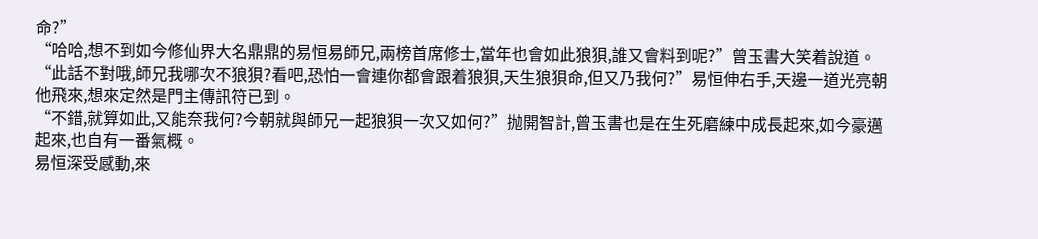命?”
“哈哈,想不到如今修仙界大名鼎鼎的易恒易師兄,兩榜首席修士,當年也會如此狼狽,誰又會料到呢?”曾玉書大笑着說道。
“此話不對哦,師兄我哪次不狼狽?看吧,恐怕一會連你都會跟着狼狽,天生狼狽命,但又乃我何?”易恒伸右手,天邊一道光亮朝他飛來,想來定然是門主傳訊符已到。
“不錯,就算如此,又能奈我何?今朝就與師兄一起狼狽一次又如何?”抛開智計,曾玉書也是在生死磨練中成長起來,如今豪邁起來,也自有一番氣概。
易恒深受感動,來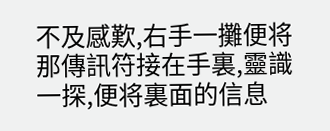不及感歎,右手一攤便将那傳訊符接在手裏,靈識一探,便将裏面的信息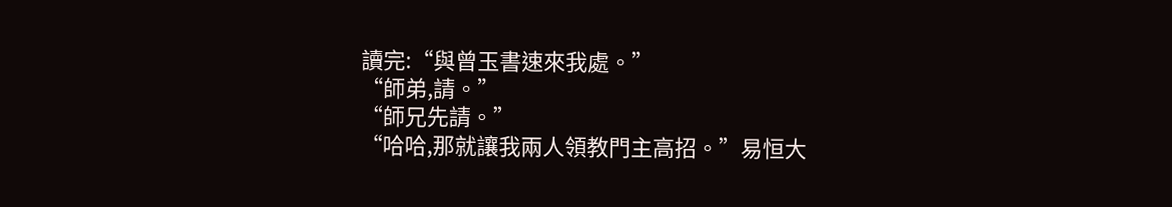讀完:“與曾玉書速來我處。”
“師弟,請。”
“師兄先請。”
“哈哈,那就讓我兩人領教門主高招。”易恒大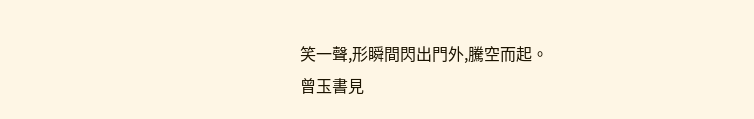笑一聲,形瞬間閃出門外,騰空而起。
曾玉書見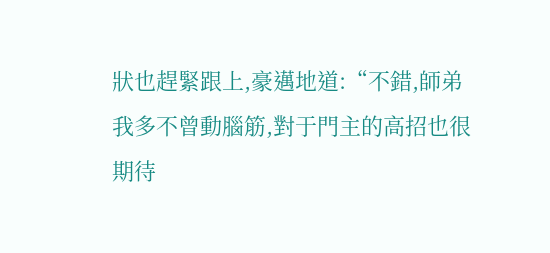狀也趕緊跟上,豪邁地道:“不錯,師弟我多不曾動腦筋,對于門主的高招也很期待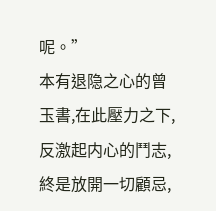呢。”
本有退隐之心的曾玉書,在此壓力之下,反激起内心的鬥志,終是放開一切顧忌,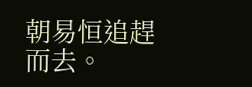朝易恒追趕而去。